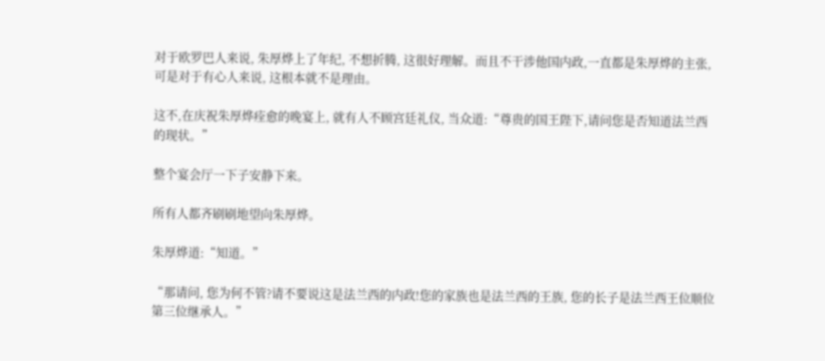对于欧罗巴人来说, 朱厚烨上了年纪, 不想折腾, 这很好理解。而且不干涉他国内政,一直都是朱厚烨的主张,可是对于有心人来说, 这根本就不是理由。

这不,在庆祝朱厚烨痊愈的晚宴上, 就有人不顾宫廷礼仪, 当众道:“尊贵的国王陛下,请问您是否知道法兰西的现状。”

整个宴会厅一下子安静下来。

所有人都齐刷刷地望向朱厚烨。

朱厚烨道:“知道。”

“那请问, 您为何不管?请不要说这是法兰西的内政!您的家族也是法兰西的王族, 您的长子是法兰西王位顺位第三位继承人。”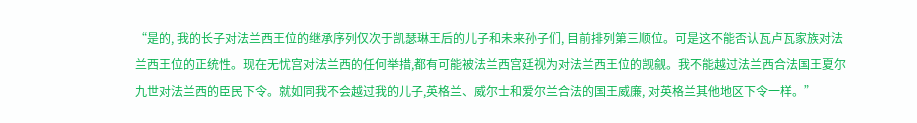“是的, 我的长子对法兰西王位的继承序列仅次于凯瑟琳王后的儿子和未来孙子们, 目前排列第三顺位。可是这不能否认瓦卢瓦家族对法兰西王位的正统性。现在无忧宫对法兰西的任何举措,都有可能被法兰西宫廷视为对法兰西王位的觊觎。我不能越过法兰西合法国王夏尔九世对法兰西的臣民下令。就如同我不会越过我的儿子,英格兰、威尔士和爱尔兰合法的国王威廉, 对英格兰其他地区下令一样。”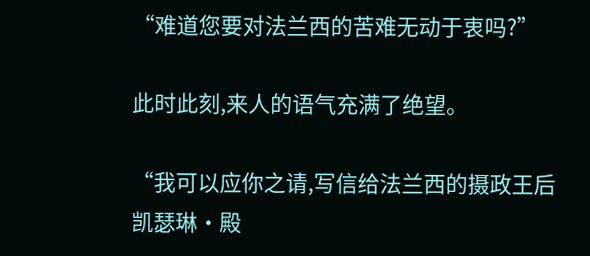“难道您要对法兰西的苦难无动于衷吗?”

此时此刻,来人的语气充满了绝望。

“我可以应你之请,写信给法兰西的摄政王后凯瑟琳·殿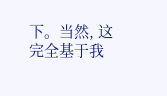下。当然, 这完全基于我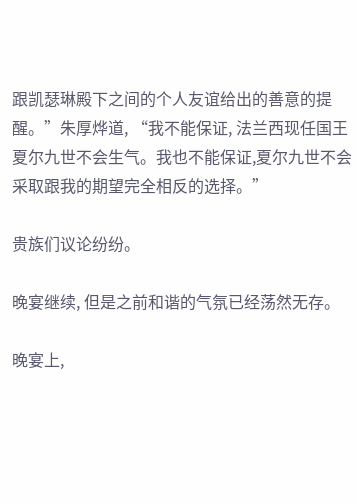跟凯瑟琳殿下之间的个人友谊给出的善意的提醒。”朱厚烨道, “我不能保证, 法兰西现任国王夏尔九世不会生气。我也不能保证,夏尔九世不会采取跟我的期望完全相反的选择。”

贵族们议论纷纷。

晚宴继续, 但是之前和谐的气氛已经荡然无存。

晚宴上,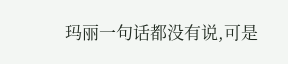玛丽一句话都没有说,可是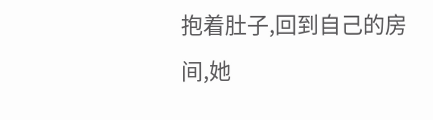抱着肚子,回到自己的房间,她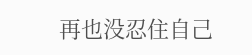再也没忍住自己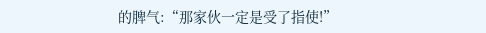的脾气:“那家伙一定是受了指使!”